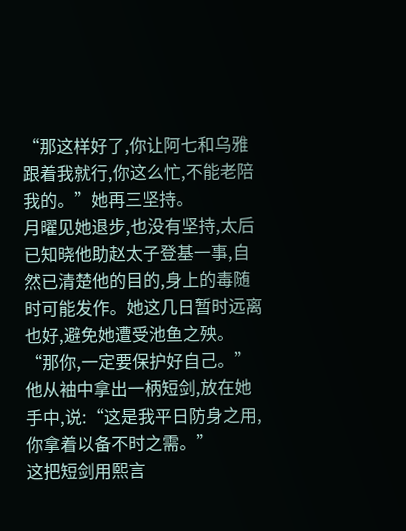“那这样好了,你让阿七和乌雅跟着我就行,你这么忙,不能老陪我的。”她再三坚持。
月曜见她退步,也没有坚持,太后已知晓他助赵太子登基一事,自然已清楚他的目的,身上的毒随时可能发作。她这几日暂时远离也好,避免她遭受池鱼之殃。
“那你,一定要保护好自己。”他从袖中拿出一柄短剑,放在她手中,说:“这是我平日防身之用,你拿着以备不时之需。”
这把短剑用熙言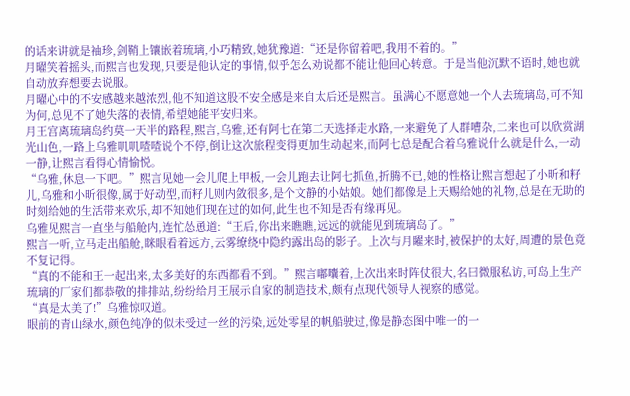的话来讲就是袖珍,剑鞘上镶嵌着琉璃,小巧精致,她犹豫道:“还是你留着吧,我用不着的。”
月曜笑着摇头,而熙言也发现,只要是他认定的事情,似乎怎么劝说都不能让他回心转意。于是当他沉默不语时,她也就自动放弃想要去说服。
月曜心中的不安感越来越浓烈,他不知道这股不安全感是来自太后还是熙言。虽满心不愿意她一个人去琉璃岛,可不知为何,总见不了她失落的表情,希望她能平安归来。
月王宫离琉璃岛约莫一天半的路程,熙言,乌雅,还有阿七在第二天选择走水路,一来避免了人群嘈杂,二来也可以欣赏湖光山色,一路上乌雅叽叽喳喳说个不停,倒让这次旅程变得更加生动起来,而阿七总是配合着乌雅说什么就是什么,一动一静,让熙言看得心情愉悦。
“乌雅,休息一下吧。”熙言见她一会儿爬上甲板,一会儿跑去让阿七抓鱼,折腾不已,她的性格让熙言想起了小昕和籽儿,乌雅和小昕很像,属于好动型,而籽儿则内敛很多,是个文静的小姑娘。她们都像是上天赐给她的礼物,总是在无助的时刻给她的生活带来欢乐,却不知她们现在过的如何,此生也不知是否有缘再见。
乌雅见熙言一直坐与船舱内,连忙怂恿道:“王后,你出来瞧瞧,远远的就能见到琉璃岛了。”
熙言一听,立马走出船舱,眯眼看着远方,云雾缭绕中隐约露出岛的影子。上次与月矅来时,被保护的太好,周遭的景色竟不复记得。
“真的不能和王一起出来,太多美好的东西都看不到。”熙言嘟囔着,上次出来时阵仗很大,名曰微服私访,可岛上生产琉璃的厂家们都恭敬的排排站,纷纷给月王展示自家的制造技术,颇有点现代领导人视察的感觉。
“真是太美了!”乌雅惊叹道。
眼前的青山绿水,颜色纯净的似未受过一丝的污染,远处零星的帆船驶过,像是静态图中唯一的一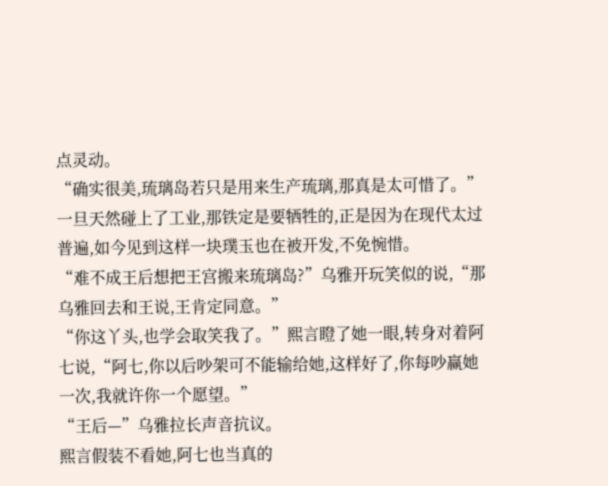点灵动。
“确实很美,琉璃岛若只是用来生产琉璃,那真是太可惜了。”一旦天然碰上了工业,那铁定是要牺牲的,正是因为在现代太过普遍,如今见到这样一块璞玉也在被开发,不免惋惜。
“难不成王后想把王宫搬来琉璃岛?”乌雅开玩笑似的说,“那乌雅回去和王说,王肯定同意。”
“你这丫头,也学会取笑我了。”熙言瞪了她一眼,转身对着阿七说,“阿七,你以后吵架可不能输给她,这样好了,你每吵赢她一次,我就许你一个愿望。”
“王后—”乌雅拉长声音抗议。
熙言假装不看她,阿七也当真的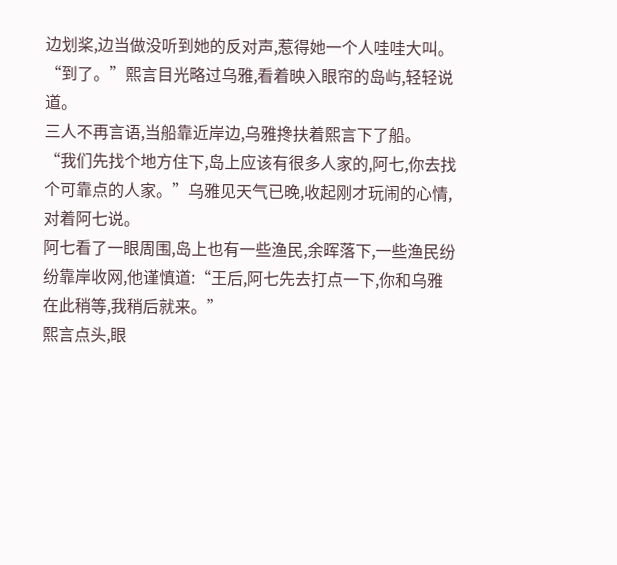边划桨,边当做没听到她的反对声,惹得她一个人哇哇大叫。
“到了。”熙言目光略过乌雅,看着映入眼帘的岛屿,轻轻说道。
三人不再言语,当船靠近岸边,乌雅搀扶着熙言下了船。
“我们先找个地方住下,岛上应该有很多人家的,阿七,你去找个可靠点的人家。”乌雅见天气已晚,收起刚才玩闹的心情,对着阿七说。
阿七看了一眼周围,岛上也有一些渔民,余晖落下,一些渔民纷纷靠岸收网,他谨慎道:“王后,阿七先去打点一下,你和乌雅在此稍等,我稍后就来。”
熙言点头,眼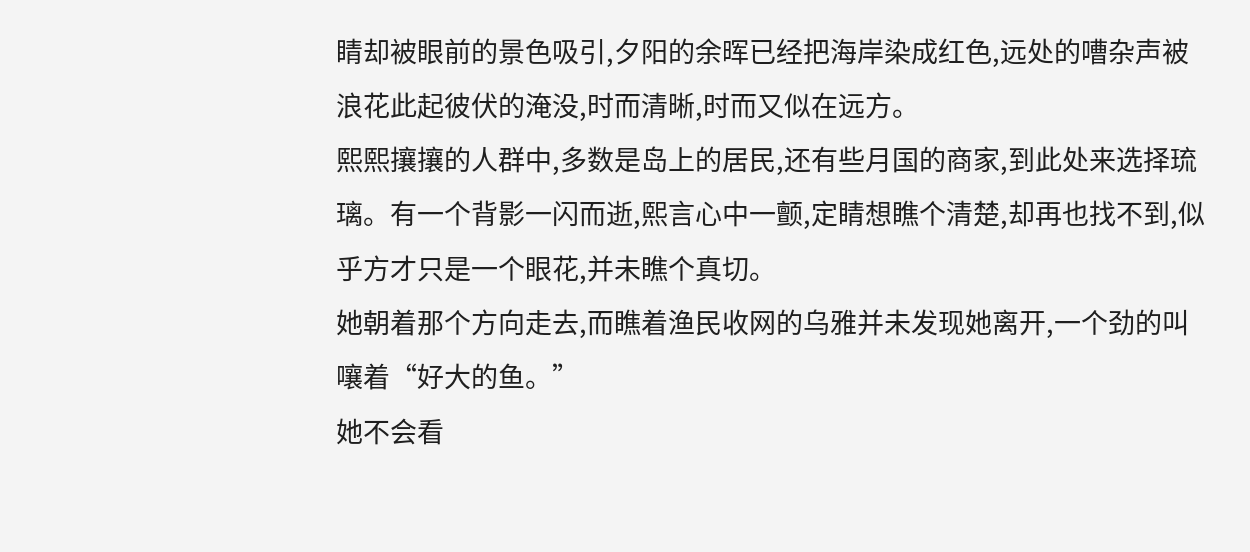睛却被眼前的景色吸引,夕阳的余晖已经把海岸染成红色,远处的嘈杂声被浪花此起彼伏的淹没,时而清晰,时而又似在远方。
熙熙攘攘的人群中,多数是岛上的居民,还有些月国的商家,到此处来选择琉璃。有一个背影一闪而逝,熙言心中一颤,定睛想瞧个清楚,却再也找不到,似乎方才只是一个眼花,并未瞧个真切。
她朝着那个方向走去,而瞧着渔民收网的乌雅并未发现她离开,一个劲的叫嚷着“好大的鱼。”
她不会看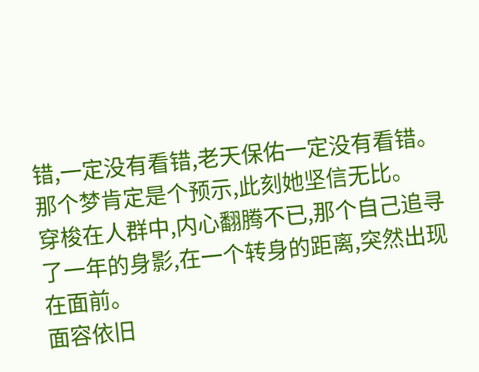错,一定没有看错,老天保佑一定没有看错。
那个梦肯定是个预示,此刻她坚信无比。
穿梭在人群中,内心翻腾不已,那个自己追寻了一年的身影,在一个转身的距离,突然出现在面前。
面容依旧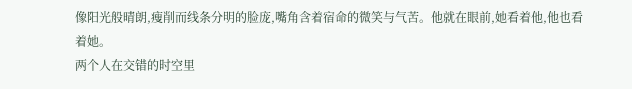像阳光般晴朗,瘦削而线条分明的脸庞,嘴角含着宿命的微笑与气苦。他就在眼前,她看着他,他也看着她。
两个人在交错的时空里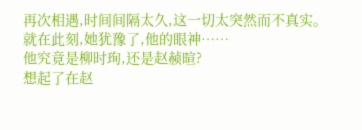再次相遇,时间间隔太久,这一切太突然而不真实。
就在此刻,她犹豫了,他的眼神……
他究竟是柳时珣,还是赵赪暄?
想起了在赵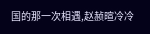国的那一次相遇,赵赪暄冷冷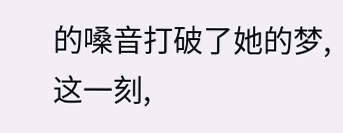的嗓音打破了她的梦,这一刻,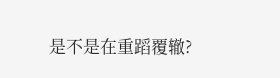是不是在重蹈覆辙?